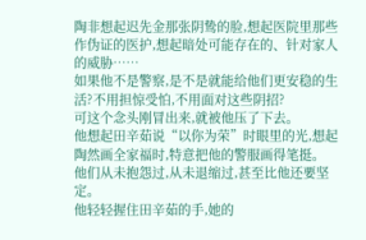陶非想起迟先金那张阴鸷的脸,想起医院里那些作伪证的医护,想起暗处可能存在的、针对家人的威胁……
如果他不是警察,是不是就能给他们更安稳的生活?不用担惊受怕,不用面对这些阴招?
可这个念头刚冒出来,就被他压了下去。
他想起田辛茹说“以你为荣”时眼里的光,想起陶然画全家福时,特意把他的警服画得笔挺。
他们从未抱怨过,从未退缩过,甚至比他还要坚定。
他轻轻握住田辛茹的手,她的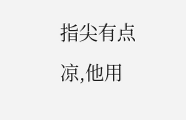指尖有点凉,他用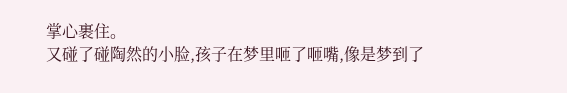掌心裹住。
又碰了碰陶然的小脸,孩子在梦里咂了咂嘴,像是梦到了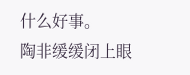什么好事。
陶非缓缓闭上眼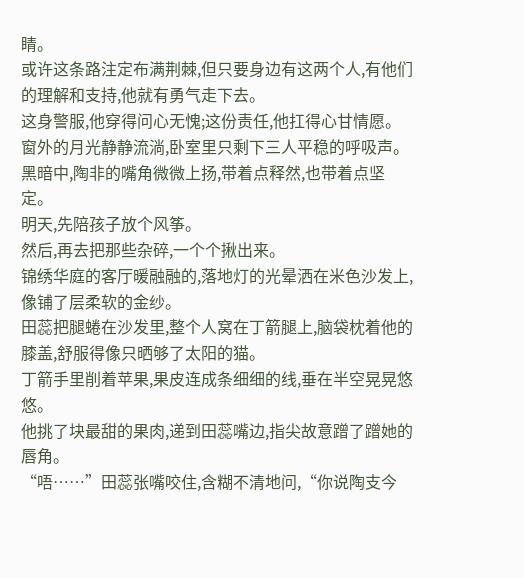睛。
或许这条路注定布满荆棘,但只要身边有这两个人,有他们的理解和支持,他就有勇气走下去。
这身警服,他穿得问心无愧;这份责任,他扛得心甘情愿。
窗外的月光静静流淌,卧室里只剩下三人平稳的呼吸声。
黑暗中,陶非的嘴角微微上扬,带着点释然,也带着点坚定。
明天,先陪孩子放个风筝。
然后,再去把那些杂碎,一个个揪出来。
锦绣华庭的客厅暖融融的,落地灯的光晕洒在米色沙发上,像铺了层柔软的金纱。
田蕊把腿蜷在沙发里,整个人窝在丁箭腿上,脑袋枕着他的膝盖,舒服得像只晒够了太阳的猫。
丁箭手里削着苹果,果皮连成条细细的线,垂在半空晃晃悠悠。
他挑了块最甜的果肉,递到田蕊嘴边,指尖故意蹭了蹭她的唇角。
“唔……”田蕊张嘴咬住,含糊不清地问,“你说陶支今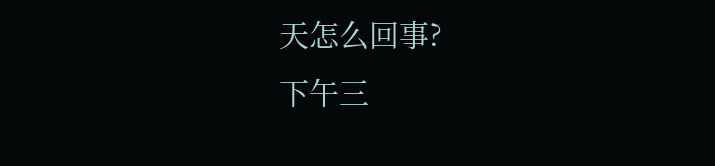天怎么回事?
下午三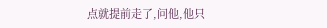点就提前走了,问他,他只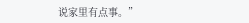说家里有点事。”